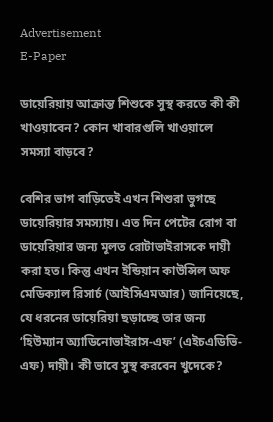Advertisement
E-Paper

ডায়েরিয়ায় আক্রান্ত শিশুকে সুস্থ করতে কী কী খাওয়াবেন? কোন খাবারগুলি খাওয়ালে সমস্যা বাড়বে?

বেশির ভাগ বাড়িতেই এখন শিশুরা ভুগছে ডায়েরিয়ার সমস্যায়। এত দিন পেটের রোগ বা ডায়েরিয়ার জন্য মূলত রোটাভাইরাসকে দায়ী করা হত। কিন্তু এখন ইন্ডিয়ান কাউন্সিল অফ মেডিক্যাল রিসার্চ (আইসিএমআর) জানিয়েছে, যে ধরনের ডায়েরিয়া ছড়াচ্ছে তার জন্য ‘হিউম্যান অ্যাডিনোভাইরাস-এফ’ (এইচএডিভি-এফ) দায়ী। কী ভাবে সুস্থ করবেন খুদেকে?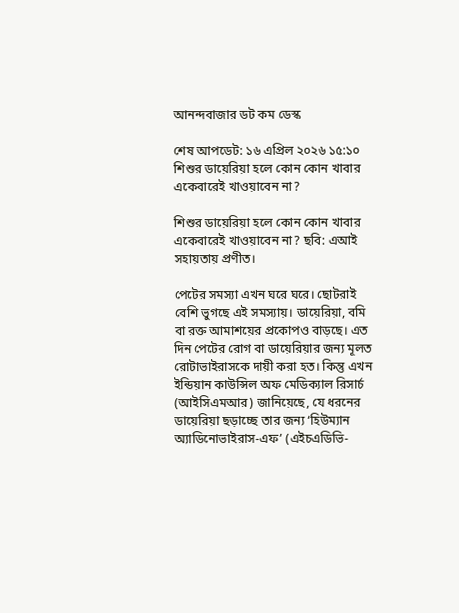আনন্দবাজার ডট কম ডেস্ক

শেষ আপডেট: ১৬ এপ্রিল ২০২৬ ১৫:১০
শিশুর ডায়েরিয়া হলে কোন কোন খাবার একেবারেই খাওয়াবেন না?

শিশুর ডায়েরিয়া হলে কোন কোন খাবার একেবারেই খাওয়াবেন না? ছবি: এআই সহায়তায় প্রণীত।

পেটের সমস্যা এখন ঘরে ঘরে। ছোটরাই বেশি ভুগছে এই সমস্যায়। ডায়েরিয়া, বমি বা রক্ত আমাশয়ের প্রকোপও বাড়ছে। এত দিন পেটের রোগ বা ডায়েরিয়ার জন্য মূলত রোটাভাইরাসকে দায়ী করা হত। কিন্তু এখন ইন্ডিয়ান কাউন্সিল অফ মেডিক্যাল রিসার্চ (আইসিএমআর) জানিয়েছে, যে ধরনের ডায়েরিয়া ছড়াচ্ছে তার জন্য ‘হিউম্যান অ্যাডিনোভাইরাস-এফ’ (এইচএডিভি-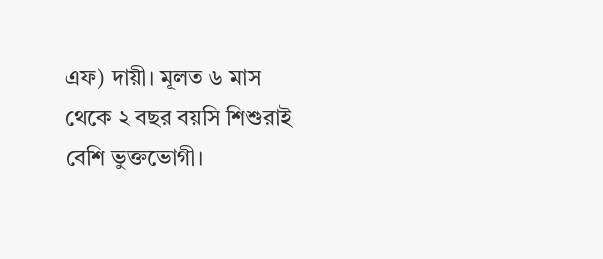এফ) দায়ী। মূলত ৬ মাস থেকে ২ বছর বয়সি শিশুরাই বেশি ভুক্তভোগী।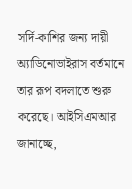সর্দি-কাশির জন্য দায়ী অ্যাডিনোভাইরাস বর্তমানে তার রূপ বদলাতে শুরু করেছে। আইসিএমআর জানাচ্ছে,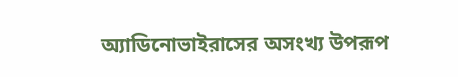অ্যাডিনোভাইরাসের অসংখ্য উপরূপ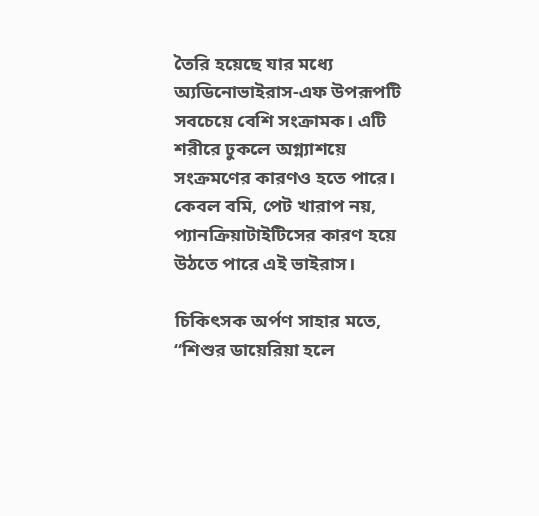তৈরি হয়েছে যার মধ্যে অ্যডিনোভাইরাস-এফ উপরূপটি সবচেয়ে বেশি সংক্রামক। এটি শরীরে ঢুকলে অগ্ন্যাশয়ে সংক্রমণের কারণও হতে পারে। কেবল বমি, পেট খারাপ নয়, প্যানক্রিয়াটাইটিসের কারণ হয়ে উঠতে পারে এই ভাইরাস।

চিকিৎসক অর্পণ সাহার মতে, ‘‘শিশুর ডায়েরিয়া হলে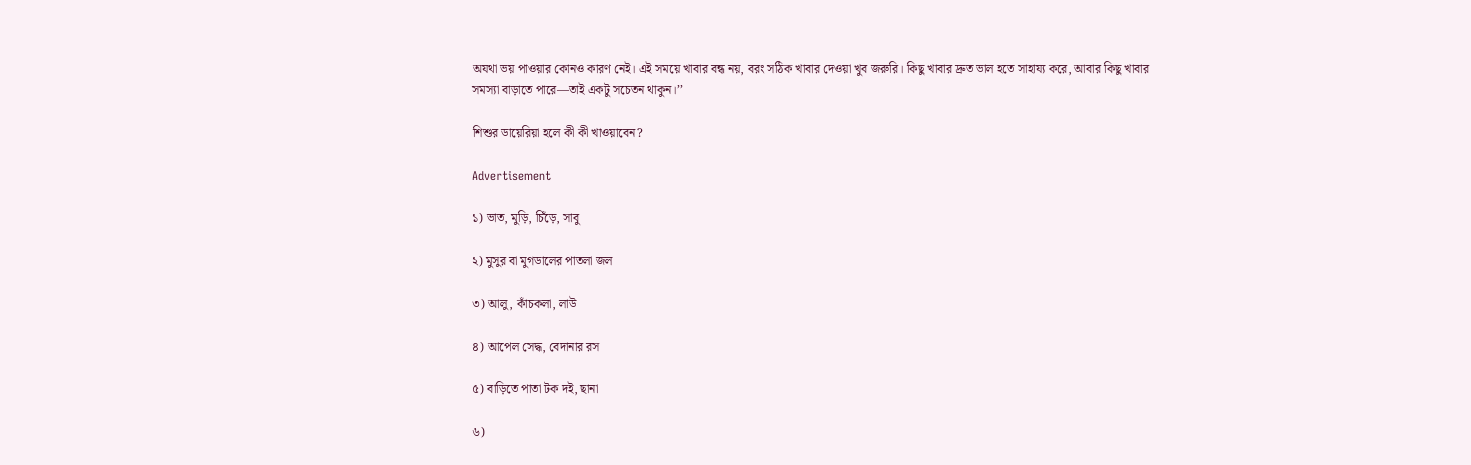অযথা ভয় পাওয়ার কোনও কারণ নেই। এই সময়ে খাবার বন্ধ নয়, বরং সঠিক খাবার দেওয়া খুব জরুরি। কিছু খাবার দ্রুত ভাল হতে সাহায্য করে, আবার কিছু খাবার সমস্যা বাড়াতে পারে—তাই একটু সচেতন থাকুন।’’

শিশুর ডায়েরিয়া হলে কী কী খাওয়াবেন?

Advertisement

১) ভাত, মুড়ি, চিঁড়ে, সাবু

২) মুসুর বা মুগডালের পাতলা জল

৩) আলু, কাঁচকলা, লাউ

৪) আপেল সেদ্ধ, বেদানার রস

৫) বাড়িতে পাতা টক দই, ছানা

৬)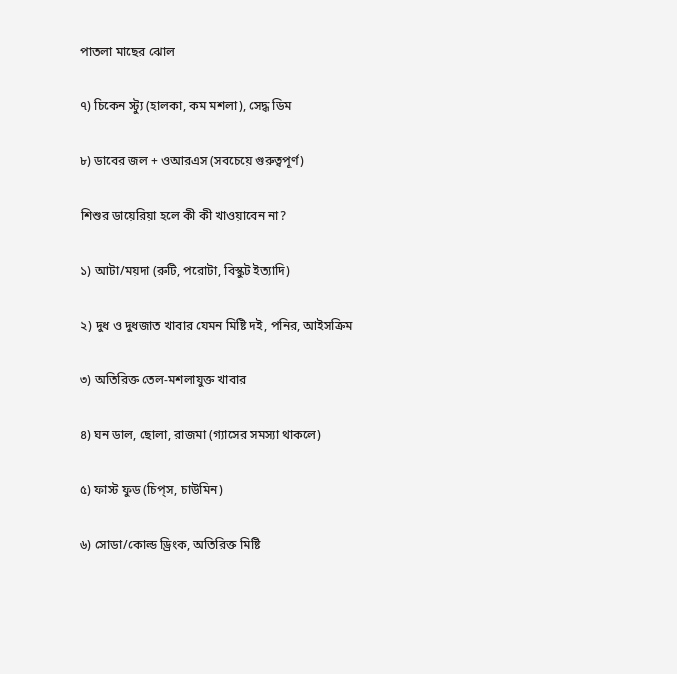পাতলা মাছের ঝোল

৭) চিকেন স্ট্যু (হালকা, কম মশলা), সেদ্ধ ডিম

৮) ডাবের জল + ওআরএস (সবচেয়ে গুরুত্বপূর্ণ)

শিশুর ডায়েরিয়া হলে কী কী খাওয়াবেন না?

১) আটা/ময়দা (রুটি, পরোটা, বিস্কুট ইত্যাদি)

২) দুধ ও দুধজাত খাবার যেমন মিষ্টি দই, পনির, আইসক্রিম

৩) অতিরিক্ত তেল-মশলাযুক্ত খাবার

৪) ঘন ডাল, ছোলা, রাজমা (গ্যাসের সমস্যা থাকলে)

৫) ফাস্ট ফুড (চিপ্‌স, চাউমিন)

৬) সোডা/কোল্ড ড্রিংক, অতিরিক্ত মিষ্টি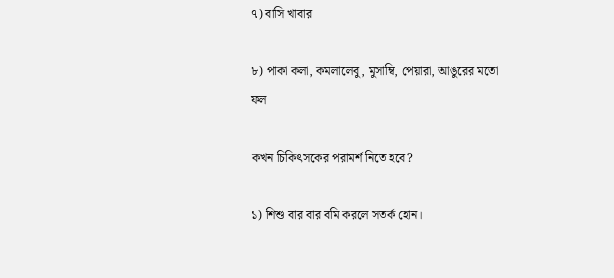৭) বাসি খাবার

৮) পাকা কলা, কমলালেবু, মুসাম্বি, পেয়ারা, আঙুরের মতো ফল

কখন চিকিৎসকের পরামর্শ নিতে হবে?

১) শিশু বার বার বমি করলে সতর্ক হোন।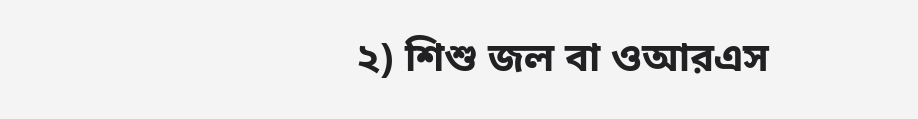২) শিশু জল বা ওআরএস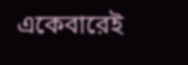একেবারেই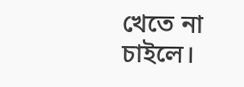খেতে না চাইলে।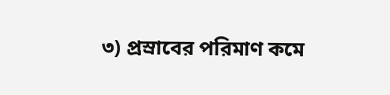৩) প্রস্রাবের পরিমাণ কমে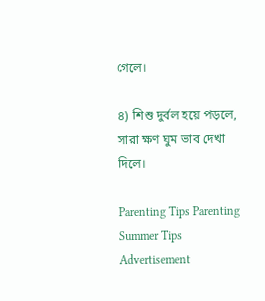গেলে।

৪) শিশু দুর্বল হয়ে পড়লে, সারা ক্ষণ ঘুম ভাব দেখা দিলে।

Parenting Tips Parenting Summer Tips
Advertisement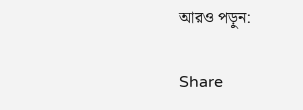আরও পড়ুন:

Share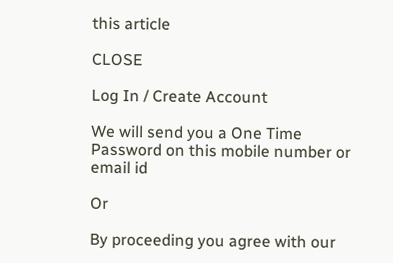this article

CLOSE

Log In / Create Account

We will send you a One Time Password on this mobile number or email id

Or

By proceeding you agree with our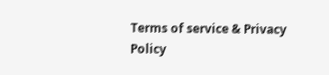Terms of service & Privacy Policy